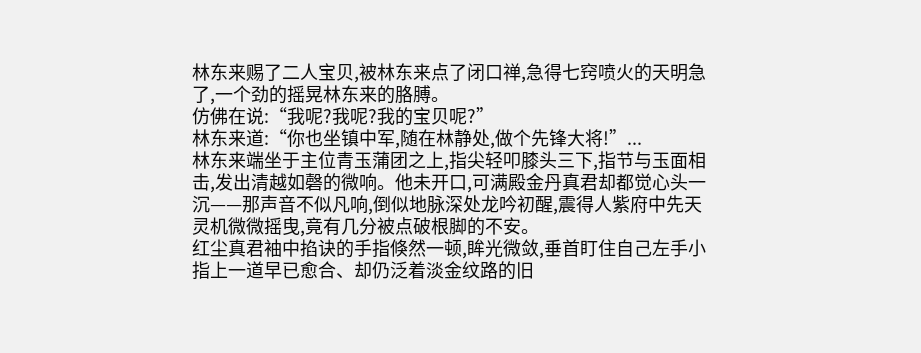林东来赐了二人宝贝,被林东来点了闭口禅,急得七窍喷火的天明急了,一个劲的摇晃林东来的胳膊。
仿佛在说:“我呢?我呢?我的宝贝呢?”
林东来道:“你也坐镇中军,随在林静处,做个先锋大将!”...
林东来端坐于主位青玉蒲团之上,指尖轻叩膝头三下,指节与玉面相击,发出清越如磬的微响。他未开口,可满殿金丹真君却都觉心头一沉——那声音不似凡响,倒似地脉深处龙吟初醒,震得人紫府中先天灵机微微摇曳,竟有几分被点破根脚的不安。
红尘真君袖中掐诀的手指倏然一顿,眸光微敛,垂首盯住自己左手小指上一道早已愈合、却仍泛着淡金纹路的旧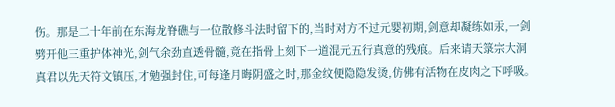伤。那是二十年前在东海龙脊礁与一位散修斗法时留下的,当时对方不过元婴初期,剑意却凝练如汞,一剑劈开他三重护体神光,剑气余劲直透骨髓,竟在指骨上刻下一道混元五行真意的残痕。后来请天箓宗大洞真君以先天符文镇压,才勉强封住,可每逢月晦阴盛之时,那金纹便隐隐发烫,仿佛有活物在皮肉之下呼吸。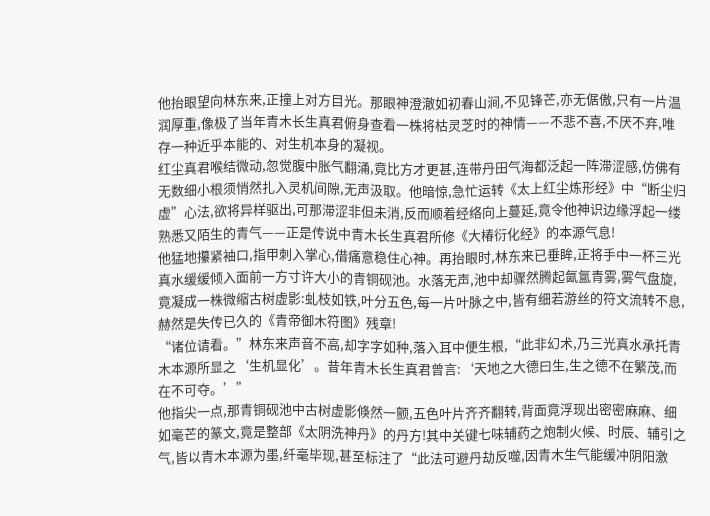他抬眼望向林东来,正撞上对方目光。那眼神澄澈如初春山涧,不见锋芒,亦无倨傲,只有一片温润厚重,像极了当年青木长生真君俯身查看一株将枯灵芝时的神情——不悲不喜,不厌不弃,唯存一种近乎本能的、对生机本身的凝视。
红尘真君喉结微动,忽觉腹中胀气翻涌,竟比方才更甚,连带丹田气海都泛起一阵滞涩感,仿佛有无数细小根须悄然扎入灵机间隙,无声汲取。他暗惊,急忙运转《太上红尘炼形经》中“断尘归虚”心法,欲将异样驱出,可那滞涩非但未消,反而顺着经络向上蔓延,竟令他神识边缘浮起一缕熟悉又陌生的青气——正是传说中青木长生真君所修《大椿衍化经》的本源气息!
他猛地攥紧袖口,指甲刺入掌心,借痛意稳住心神。再抬眼时,林东来已垂眸,正将手中一杯三光真水缓缓倾入面前一方寸许大小的青铜砚池。水落无声,池中却骤然腾起氤氲青雾,雾气盘旋,竟凝成一株微缩古树虚影:虬枝如铁,叶分五色,每一片叶脉之中,皆有细若游丝的符文流转不息,赫然是失传已久的《青帝御木符图》残章!
“诸位请看。”林东来声音不高,却字字如种,落入耳中便生根,“此非幻术,乃三光真水承托青木本源所显之‘生机显化’。昔年青木长生真君曾言:‘天地之大德曰生,生之德不在繁茂,而在不可夺。’”
他指尖一点,那青铜砚池中古树虚影倏然一颤,五色叶片齐齐翻转,背面竟浮现出密密麻麻、细如毫芒的篆文,竟是整部《太阴洗神丹》的丹方!其中关键七味辅药之炮制火候、时辰、辅引之气,皆以青木本源为墨,纤毫毕现,甚至标注了“此法可避丹劫反噬,因青木生气能缓冲阴阳激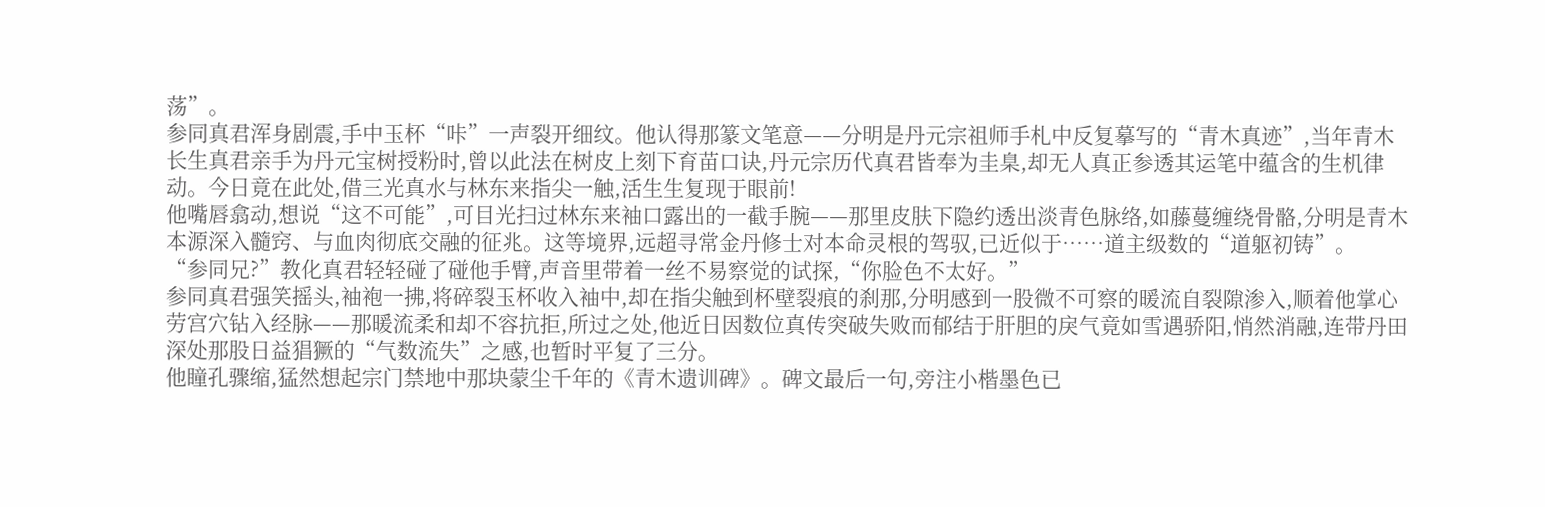荡”。
参同真君浑身剧震,手中玉杯“咔”一声裂开细纹。他认得那篆文笔意——分明是丹元宗祖师手札中反复摹写的“青木真迹”,当年青木长生真君亲手为丹元宝树授粉时,曾以此法在树皮上刻下育苗口诀,丹元宗历代真君皆奉为圭臬,却无人真正参透其运笔中蕴含的生机律动。今日竟在此处,借三光真水与林东来指尖一触,活生生复现于眼前!
他嘴唇翕动,想说“这不可能”,可目光扫过林东来袖口露出的一截手腕——那里皮肤下隐约透出淡青色脉络,如藤蔓缠绕骨骼,分明是青木本源深入髓窍、与血肉彻底交融的征兆。这等境界,远超寻常金丹修士对本命灵根的驾驭,已近似于……道主级数的“道躯初铸”。
“参同兄?”教化真君轻轻碰了碰他手臂,声音里带着一丝不易察觉的试探,“你脸色不太好。”
参同真君强笑摇头,袖袍一拂,将碎裂玉杯收入袖中,却在指尖触到杯壁裂痕的刹那,分明感到一股微不可察的暖流自裂隙渗入,顺着他掌心劳宫穴钻入经脉——那暖流柔和却不容抗拒,所过之处,他近日因数位真传突破失败而郁结于肝胆的戾气竟如雪遇骄阳,悄然消融,连带丹田深处那股日益猖獗的“气数流失”之感,也暂时平复了三分。
他瞳孔骤缩,猛然想起宗门禁地中那块蒙尘千年的《青木遗训碑》。碑文最后一句,旁注小楷墨色已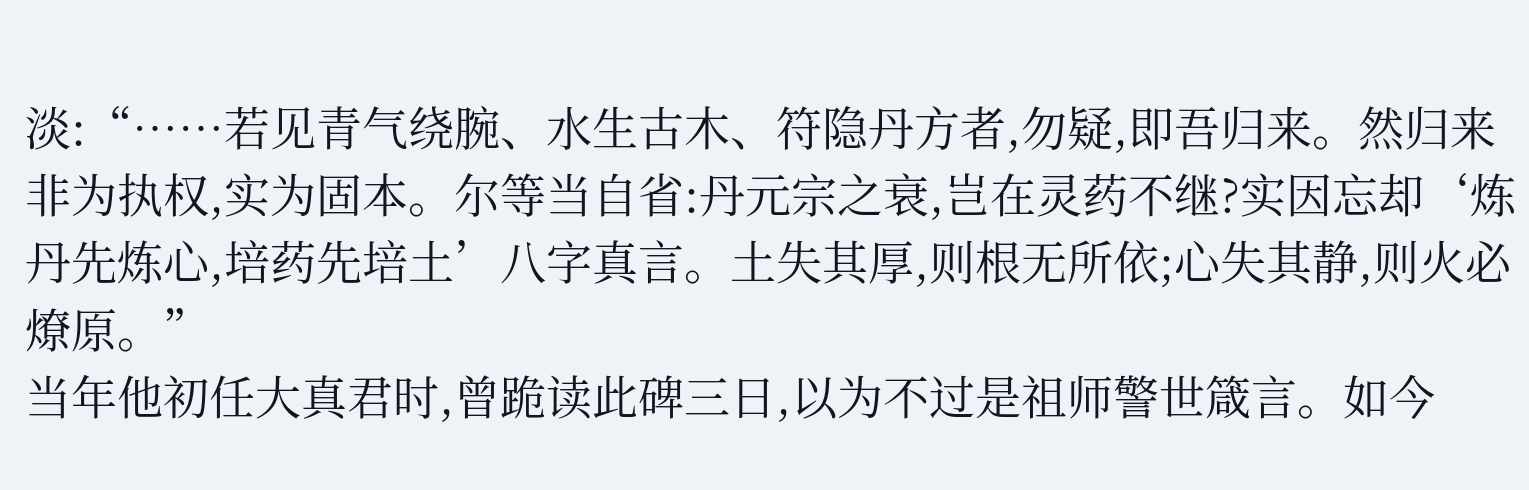淡:“……若见青气绕腕、水生古木、符隐丹方者,勿疑,即吾归来。然归来非为执权,实为固本。尔等当自省:丹元宗之衰,岂在灵药不继?实因忘却‘炼丹先炼心,培药先培土’八字真言。土失其厚,则根无所依;心失其静,则火必燎原。”
当年他初任大真君时,曾跪读此碑三日,以为不过是祖师警世箴言。如今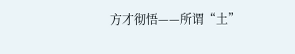方才彻悟——所谓“土”